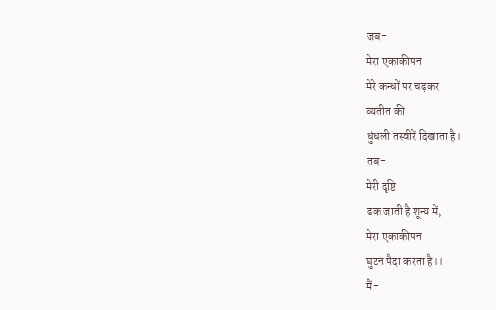जब-
मेरा एकाकीपन
मेरे कन्धों पर चढ़कर
व्यतीत की
धुंधली तस्वीरें दिखाता है।
तब-
मेरी दृष्टि
ढक जाती है शून्य में,
मेरा एकाकीपन
घुटन पैदा करता है।।
मैं-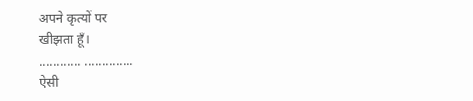अपने कृत्यों पर
खीझता हूँ।
............ ..............
ऐसी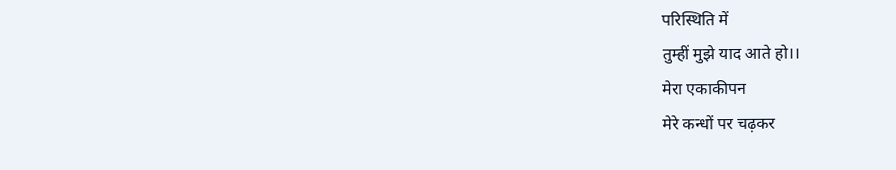परिस्थिति में
तुम्हीं मुझे याद आते हो।।
मेरा एकाकीपन
मेरे कन्धों पर चढ़कर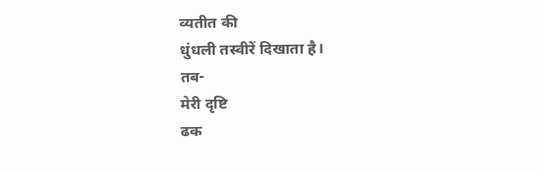व्यतीत की
धुंधली तस्वीरें दिखाता है।
तब-
मेरी दृष्टि
ढक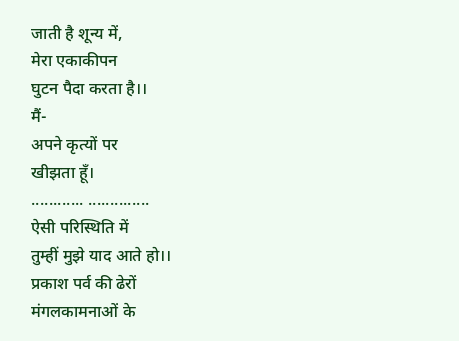जाती है शून्य में,
मेरा एकाकीपन
घुटन पैदा करता है।।
मैं-
अपने कृत्यों पर
खीझता हूँ।
............ ..............
ऐसी परिस्थिति में
तुम्हीं मुझे याद आते हो।।
प्रकाश पर्व की ढेरों मंगलकामनाओं के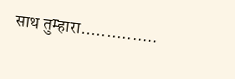साथ तुम्हारा...............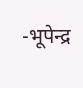-भूपेन्द्र